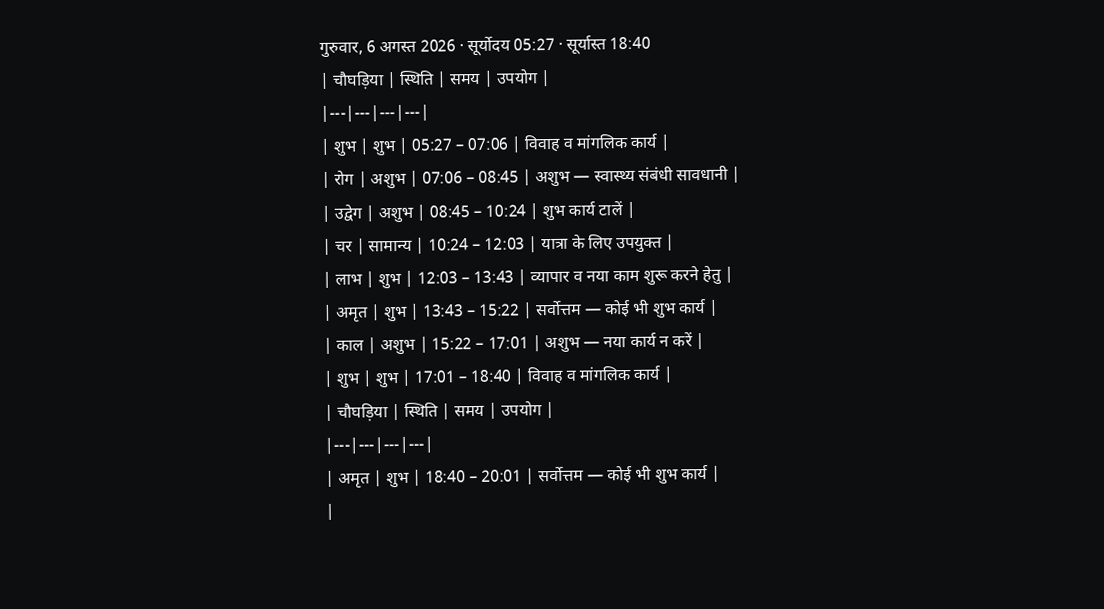गुरुवार, 6 अगस्त 2026 · सूर्योदय 05:27 · सूर्यास्त 18:40
| चौघड़िया | स्थिति | समय | उपयोग |
|---|---|---|---|
| शुभ | शुभ | 05:27 – 07:06 | विवाह व मांगलिक कार्य |
| रोग | अशुभ | 07:06 – 08:45 | अशुभ — स्वास्थ्य संबंधी सावधानी |
| उद्वेग | अशुभ | 08:45 – 10:24 | शुभ कार्य टालें |
| चर | सामान्य | 10:24 – 12:03 | यात्रा के लिए उपयुक्त |
| लाभ | शुभ | 12:03 – 13:43 | व्यापार व नया काम शुरू करने हेतु |
| अमृत | शुभ | 13:43 – 15:22 | सर्वोत्तम — कोई भी शुभ कार्य |
| काल | अशुभ | 15:22 – 17:01 | अशुभ — नया कार्य न करें |
| शुभ | शुभ | 17:01 – 18:40 | विवाह व मांगलिक कार्य |
| चौघड़िया | स्थिति | समय | उपयोग |
|---|---|---|---|
| अमृत | शुभ | 18:40 – 20:01 | सर्वोत्तम — कोई भी शुभ कार्य |
|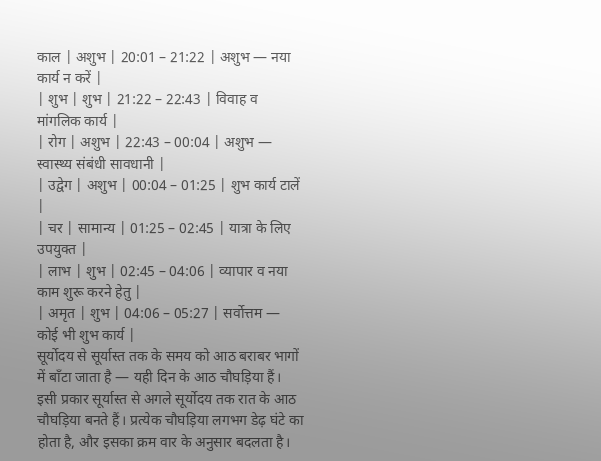काल | अशुभ | 20:01 – 21:22 | अशुभ — नया कार्य न करें |
| शुभ | शुभ | 21:22 – 22:43 | विवाह व मांगलिक कार्य |
| रोग | अशुभ | 22:43 – 00:04 | अशुभ — स्वास्थ्य संबंधी सावधानी |
| उद्वेग | अशुभ | 00:04 – 01:25 | शुभ कार्य टालें |
| चर | सामान्य | 01:25 – 02:45 | यात्रा के लिए उपयुक्त |
| लाभ | शुभ | 02:45 – 04:06 | व्यापार व नया काम शुरू करने हेतु |
| अमृत | शुभ | 04:06 – 05:27 | सर्वोत्तम — कोई भी शुभ कार्य |
सूर्योदय से सूर्यास्त तक के समय को आठ बराबर भागों में बाँटा जाता है — यही दिन के आठ चौघड़िया हैं। इसी प्रकार सूर्यास्त से अगले सूर्योदय तक रात के आठ चौघड़िया बनते हैं। प्रत्येक चौघड़िया लगभग डेढ़ घंटे का होता है, और इसका क्रम वार के अनुसार बदलता है।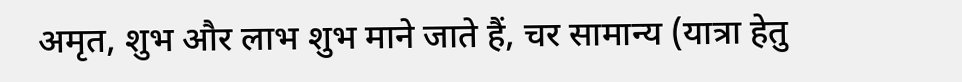अमृत, शुभ और लाभ शुभ माने जाते हैं, चर सामान्य (यात्रा हेतु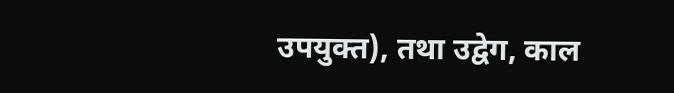उपयुक्त), तथा उद्वेग, काल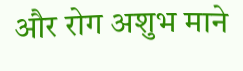और रोग अशुभ माने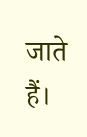जाते हैं।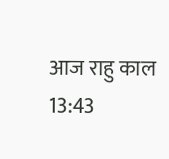आज राहु काल 13:43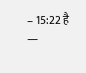– 15:22 है —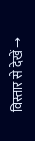विस्तार से देखें →